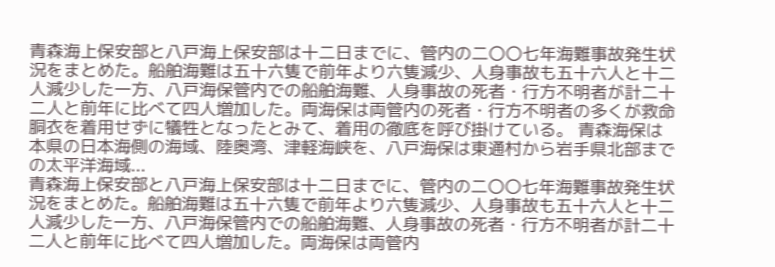青森海上保安部と八戸海上保安部は十二日までに、管内の二〇〇七年海難事故発生状況をまとめた。船舶海難は五十六隻で前年より六隻減少、人身事故も五十六人と十二人減少した一方、八戸海保管内での船舶海難、人身事故の死者・行方不明者が計二十二人と前年に比べて四人増加した。両海保は両管内の死者・行方不明者の多くが救命胴衣を着用せずに犠牲となったとみて、着用の徹底を呼び掛けている。 青森海保は本県の日本海側の海域、陸奥湾、津軽海峡を、八戸海保は東通村から岩手県北部までの太平洋海域...
青森海上保安部と八戸海上保安部は十二日までに、管内の二〇〇七年海難事故発生状況をまとめた。船舶海難は五十六隻で前年より六隻減少、人身事故も五十六人と十二人減少した一方、八戸海保管内での船舶海難、人身事故の死者・行方不明者が計二十二人と前年に比べて四人増加した。両海保は両管内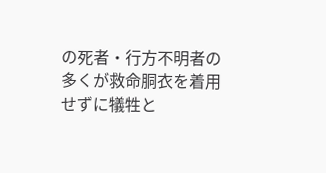の死者・行方不明者の多くが救命胴衣を着用せずに犠牲と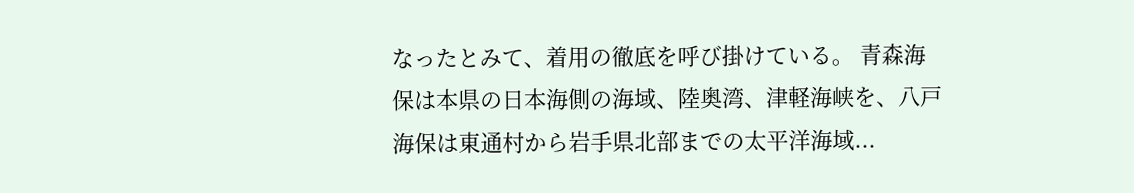なったとみて、着用の徹底を呼び掛けている。 青森海保は本県の日本海側の海域、陸奥湾、津軽海峡を、八戸海保は東通村から岩手県北部までの太平洋海域...